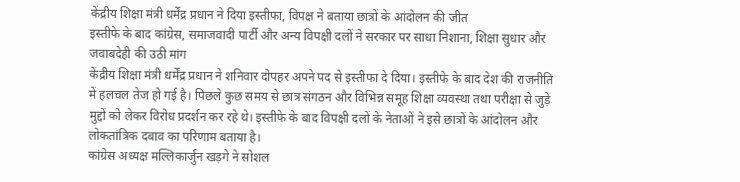केंद्रीय शिक्षा मंत्री धर्मेंद्र प्रधान ने दिया इस्तीफा, विपक्ष ने बताया छात्रों के आंदोलन की जीत
इस्तीफे के बाद कांग्रेस, समाजवादी पार्टी और अन्य विपक्षी दलों ने सरकार पर साधा निशाना, शिक्षा सुधार और जवाबदेही की उठी मांग
केंद्रीय शिक्षा मंत्री धर्मेंद्र प्रधान ने शनिवार दोपहर अपने पद से इस्तीफा दे दिया। इस्तीफे के बाद देश की राजनीति में हलचल तेज हो गई है। पिछले कुछ समय से छात्र संगठन और विभिन्न समूह शिक्षा व्यवस्था तथा परीक्षा से जुड़े मुद्दों को लेकर विरोध प्रदर्शन कर रहे थे। इस्तीफे के बाद विपक्षी दलों के नेताओं ने इसे छात्रों के आंदोलन और लोकतांत्रिक दबाव का परिणाम बताया है।
कांग्रेस अध्यक्ष मल्लिकार्जुन खड़गे ने सोशल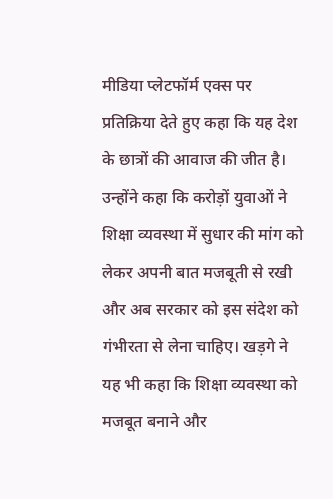मीडिया प्लेटफॉर्म एक्स पर प्रतिक्रिया देते हुए कहा कि यह देश के छात्रों की आवाज की जीत है। उन्होंने कहा कि करोड़ों युवाओं ने शिक्षा व्यवस्था में सुधार की मांग को लेकर अपनी बात मजबूती से रखी और अब सरकार को इस संदेश को गंभीरता से लेना चाहिए। खड़गे ने यह भी कहा कि शिक्षा व्यवस्था को मजबूत बनाने और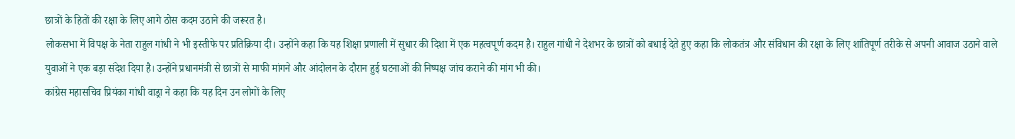छात्रों के हितों की रक्षा के लिए आगे ठोस कदम उठाने की जरूरत है।
लोकसभा में विपक्ष के नेता राहुल गांधी ने भी इस्तीफे पर प्रतिक्रिया दी। उन्होंने कहा कि यह शिक्षा प्रणाली में सुधार की दिशा में एक महत्वपूर्ण कदम है। राहुल गांधी ने देशभर के छात्रों को बधाई देते हुए कहा कि लोकतंत्र और संविधान की रक्षा के लिए शांतिपूर्ण तरीके से अपनी आवाज उठाने वाले युवाओं ने एक बड़ा संदेश दिया है। उन्होंने प्रधानमंत्री से छात्रों से माफी मांगने और आंदोलन के दौरान हुई घटनाओं की निष्पक्ष जांच कराने की मांग भी की।
कांग्रेस महासचिव प्रियंका गांधी वाड्रा ने कहा कि यह दिन उन लोगों के लिए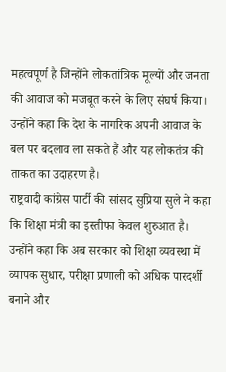महत्वपूर्ण है जिन्होंने लोकतांत्रिक मूल्यों और जनता की आवाज को मजबूत करने के लिए संघर्ष किया। उन्होंने कहा कि देश के नागरिक अपनी आवाज के बल पर बदलाव ला सकते हैं और यह लोकतंत्र की ताकत का उदाहरण है।
राष्ट्रवादी कांग्रेस पार्टी की सांसद सुप्रिया सुले ने कहा कि शिक्षा मंत्री का इस्तीफा केवल शुरुआत है। उन्होंने कहा कि अब सरकार को शिक्षा व्यवस्था में व्यापक सुधार, परीक्षा प्रणाली को अधिक पारदर्शी बनाने और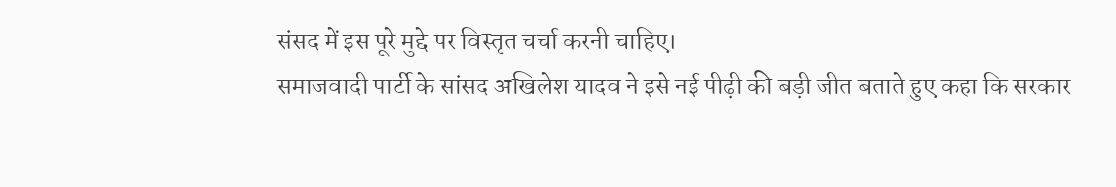संसद में इस पूरे मुद्दे पर विस्तृत चर्चा करनी चाहिए।
समाजवादी पार्टी के सांसद अखिलेश यादव ने इसे नई पीढ़ी की बड़ी जीत बताते हुए कहा कि सरकार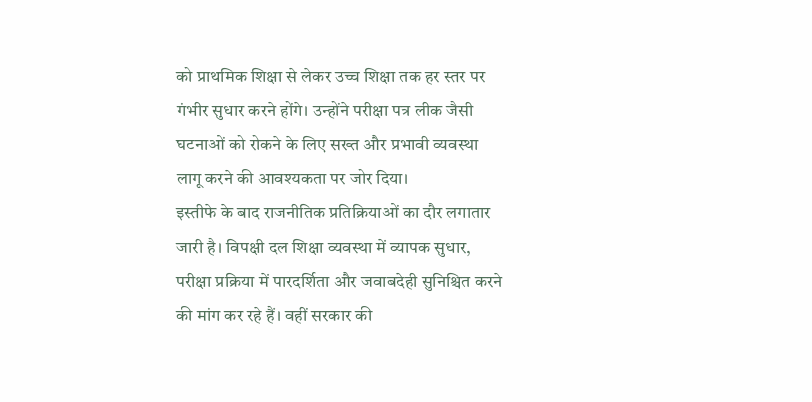को प्राथमिक शिक्षा से लेकर उच्च शिक्षा तक हर स्तर पर गंभीर सुधार करने होंगे। उन्होंने परीक्षा पत्र लीक जैसी घटनाओं को रोकने के लिए सख्त और प्रभावी व्यवस्था लागू करने की आवश्यकता पर जोर दिया।
इस्तीफे के बाद राजनीतिक प्रतिक्रियाओं का दौर लगातार जारी है। विपक्षी दल शिक्षा व्यवस्था में व्यापक सुधार, परीक्षा प्रक्रिया में पारदर्शिता और जवाबदेही सुनिश्चित करने की मांग कर रहे हैं। वहीं सरकार की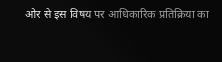ओर से इस विषय पर आधिकारिक प्रतिक्रिया का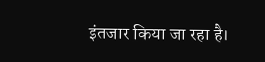इंतजार किया जा रहा है।